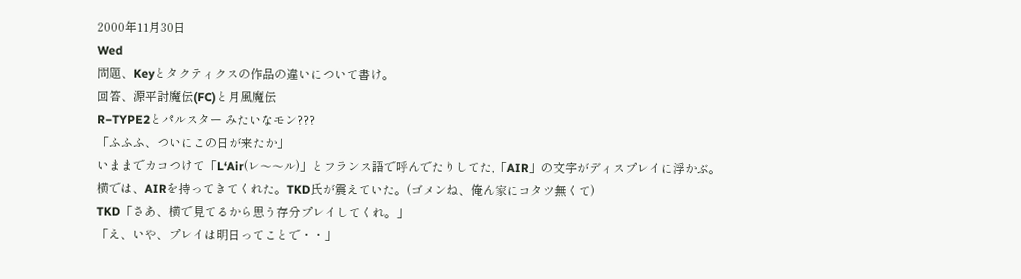2000年11月30日
Wed
問題、Keyとタクティクスの作品の違いについて書け。
回答、源平討魔伝(FC)と月風魔伝
R−TYPE2とパルスター みたいなモン???
「ふふふ、ついにこの日が来たか」
いままでカコつけて「L‘Air(レ〜〜ル)」とフランス語で呼んでたりしてた,「AIR」の文字がディスプレイに浮かぶ。
横では、AIRを持ってきてくれた。TKD氏が震えていた。(ゴメンね、俺ん家にコタツ無くて)
TKD「さあ、横で見てるから思う存分プレイしてくれ。」
「え、いや、プレイは明日ってことで・・」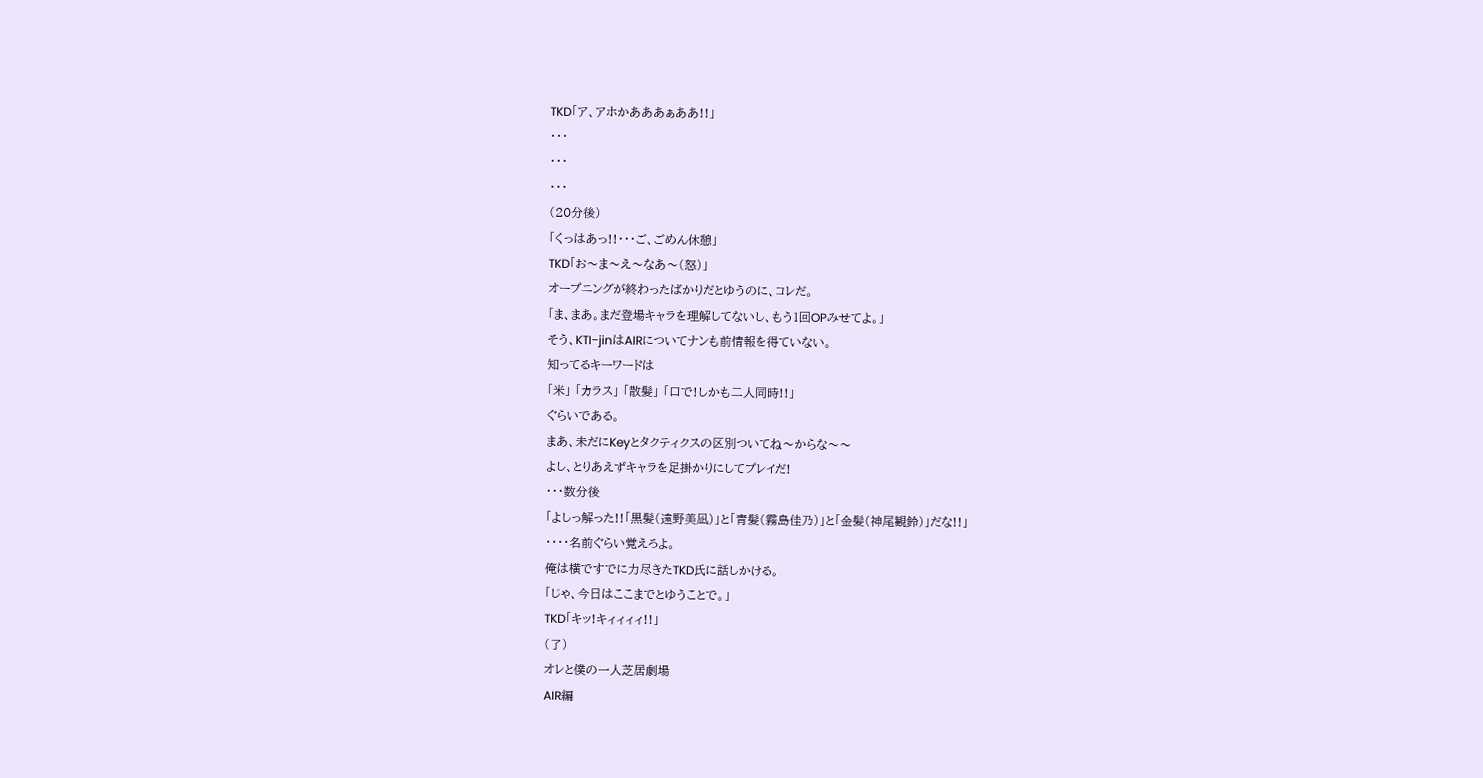TKD「ア、アホかあああぁああ!!」
・・・
・・・
・・・
(20分後)
「くっはあっ!!・・・ご、ごめん休憩」
TKD「お〜ま〜え〜なあ〜(怒)」
オープニングが終わったばかりだとゆうのに、コレだ。
「ま、まあ。まだ登場キャラを理解してないし、もう1回OPみせてよ。」
そう、KTI−jinはAIRについてナンも前情報を得ていない。
知ってるキーワードは
「米」 「カラス」 「散髪」 「口で!しかも二人同時!!」
ぐらいである。
まあ、未だにKeyとタクティクスの区別ついてね〜からな〜〜
よし、とりあえずキャラを足掛かりにしてプレイだ!
・・・数分後
「よしっ解った!!「黒髪(遠野美凪)」と「青髪(霧島佳乃)」と「金髪(神尾観鈴)」だな!!」
・・・・名前ぐらい覚えろよ。
俺は横ですでに力尽きたTKD氏に話しかける。
「じゃ、今日はここまでとゆうことで。」
TKD「キッ!キィィィィ!!」
(了)
オレと僕の一人芝居劇場
AIR編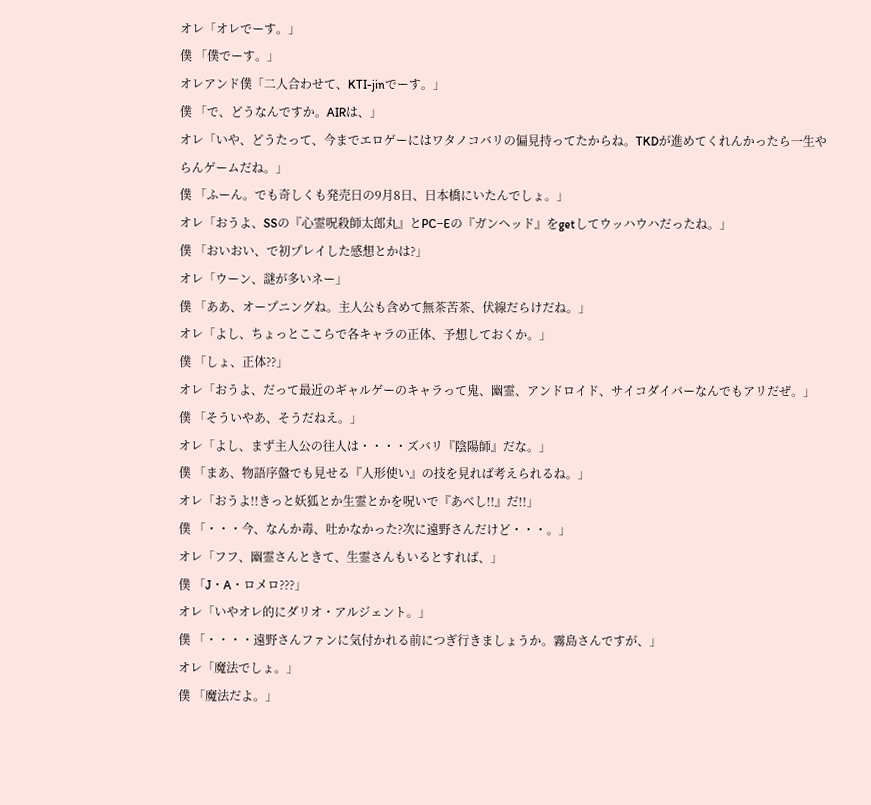オレ「オレでーす。」
僕 「僕でーす。」
オレアンド僕「二人合わせて、KTI-jinでーす。」
僕 「で、どうなんですか。AIRは、」
オレ「いや、どうたって、今までエロゲーにはワタノコバリの偏見持ってたからね。TKDが進めてくれんかったら一生やらんゲームだね。」
僕 「ふーん。でも奇しくも発売日の9月8日、日本橋にいたんでしょ。」
オレ「おうよ、SSの『心霊呪殺師太郎丸』とPC−Eの『ガンヘッド』をgetしてウッハウハだったね。」
僕 「おいおい、で初プレイした感想とかは?」
オレ「ウーン、謎が多いネー」
僕 「ああ、オープニングね。主人公も含めて無茶苦茶、伏線だらけだね。」
オレ「よし、ちょっとここらで各キャラの正体、予想しておくか。」
僕 「しょ、正体??」
オレ「おうよ、だって最近のギャルゲーのキャラって鬼、幽霊、アンドロイド、サイコダイバーなんでもアリだぜ。」
僕 「そういやあ、そうだねえ。」
オレ「よし、まず主人公の往人は・・・・ズバリ『陰陽師』だな。」
僕 「まあ、物語序盤でも見せる『人形使い』の技を見れば考えられるね。」
オレ「おうよ!!きっと妖狐とか生霊とかを呪いで『あべし!!』だ!!」
僕 「・・・今、なんか毒、吐かなかった?次に遠野さんだけど・・・。」
オレ「フフ、幽霊さんときて、生霊さんもいるとすれば、」
僕 「J・A・ロメロ???」
オレ「いやオレ的にダリオ・アルジェント。」
僕 「・・・・遠野さんファンに気付かれる前につぎ行きましょうか。霧島さんですが、」
オレ「魔法でしょ。」
僕 「魔法だよ。」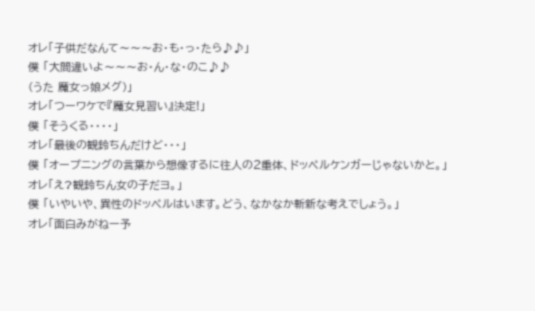オレ「子供だなんて〜〜〜お・も・っ・たら♪♪」
僕 「大間違いよ〜〜〜お・ん・な・のこ♪♪
(うた 魔女っ娘メグ)」
オレ「つーワケで『魔女見習い』決定!」
僕 「そうくる・・・・」
オレ「最後の観鈴ちんだけど・・・」
僕 「オープニングの言葉から想像するに往人の2重体、ドッペルケンガーじゃないかと。」
オレ「え?観鈴ちん女の子だヨ。」
僕 「いやいや、異性のドッペルはいます。どう、なかなか斬新な考えでしょう。」
オレ「面白みがねー予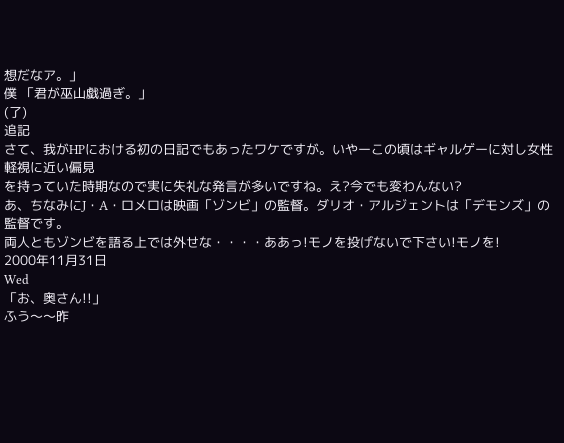想だなア。」
僕 「君が巫山戯過ぎ。」
(了)
追記
さて、我がHPにおける初の日記でもあったワケですが。いやーこの頃はギャルゲーに対し女性軽視に近い偏見
を持っていた時期なので実に失礼な発言が多いですね。え?今でも変わんない?
あ、ちなみにJ・A・ロメロは映画「ゾンビ」の監督。ダリオ・アルジェントは「デモンズ」の監督です。
両人ともゾンビを語る上では外せな・・・・ああっ!モノを投げないで下さい!モノを!
2000年11月31日
Wed
「お、奥さん!!」
ふう〜〜昨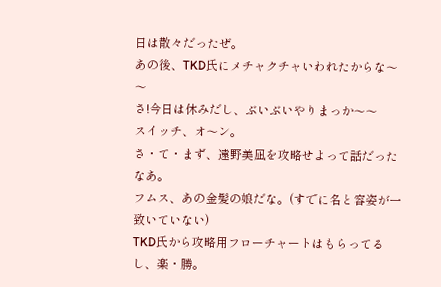日は散々だったぜ。
あの後、TKD氏にメチャクチャいわれたからな〜〜
さ!今日は休みだし、ぶいぶいやりまっか〜〜
スイッチ、オ〜ン。
さ・て・まず、遠野美凪を攻略せよって話だったなあ。
フムス、あの金髪の娘だな。(すでに名と容姿が一致いていない)
TKD氏から攻略用フローチャートはもらってるし、楽・勝。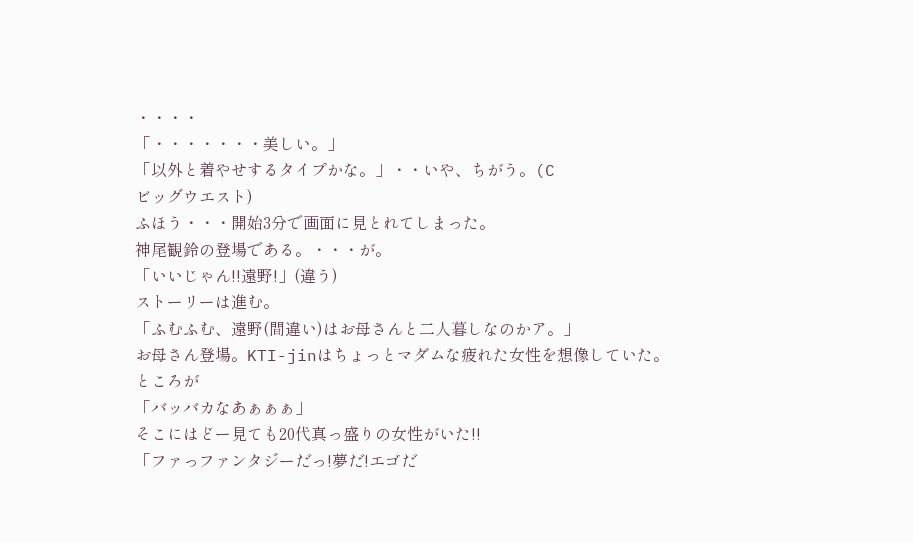・・・・
「・・・・・・・美しい。」
「以外と着やせするタイプかな。」・・いや、ちがう。(C
ビッグウエスト)
ふほう・・・開始3分で画面に見とれてしまった。
神尾観鈴の登場である。・・・が。
「いいじゃん!!遠野!」(違う)
ストーリーは進む。
「ふむふむ、遠野(間違い)はお母さんと二人暮しなのかア。」
お母さん登場。KTI-jinはちょっとマダムな疲れた女性を想像していた。
ところが
「バッバカなあぁぁぁ」
そこにはどー見ても20代真っ盛りの女性がいた!!
「ファっファンタジーだっ!夢だ!エゴだ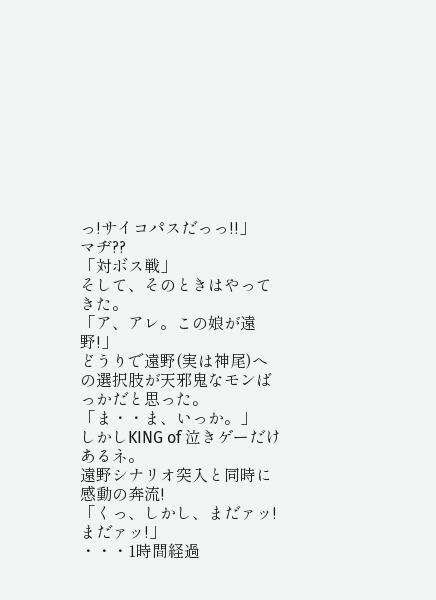っ!サイコパスだっっ!!」
マヂ??
「対ボス戦」
そして、そのときはやってきた。
「ア、アレ。この娘が遠野!」
どうりで遠野(実は神尾)への選択肢が天邪鬼なモンばっかだと思った。
「ま・・ま、いっか。」
しかしKING of 泣きゲーだけあるネ。
遠野シナリオ突入と同時に感動の奔流!
「くっ、しかし、まだァッ!まだァッ!」
・・・1時間経過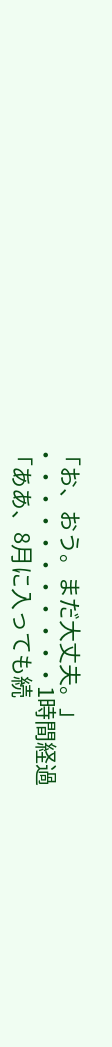「お、おう。まだ大丈夫。」
・・・・・・・・・・・1時間経過
「ああ、8月に入っても続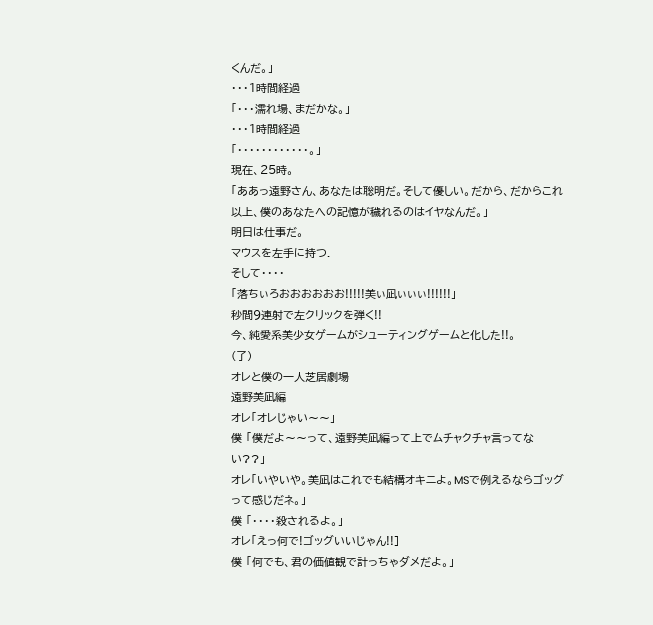くんだ。」
・・・1時間経過
「・・・濡れ場、まだかな。」
・・・1時間経過
「・・・・・・・・・・・・。」
現在、25時。
「ああっ遠野さん、あなたは聡明だ。そして優しい。だから、だからこれ以上、僕のあなたへの記憶が穢れるのはイヤなんだ。」
明日は仕事だ。
マウスを左手に持つ.
そして・・・・
「落ちぃろおおおおおお!!!!!美ぃ凪ぃぃぃ!!!!!!」
秒間9連射で左クリックを弾く!!
今、純愛系美少女ゲームがシューティングゲームと化した!!。
(了)
オレと僕の一人芝居劇場
遠野美凪編
オレ「オレじゃい〜〜」
僕 「僕だよ〜〜って、遠野美凪編って上でムチャクチャ言ってない??」
オレ「いやいや。美凪はこれでも結構オキニよ。MSで例えるならゴッグって感じだネ。」
僕 「・・・・殺されるよ。」
オレ「えっ何で!ゴッグいいじゃん!!]
僕 「何でも、君の価値観で計っちゃダメだよ。」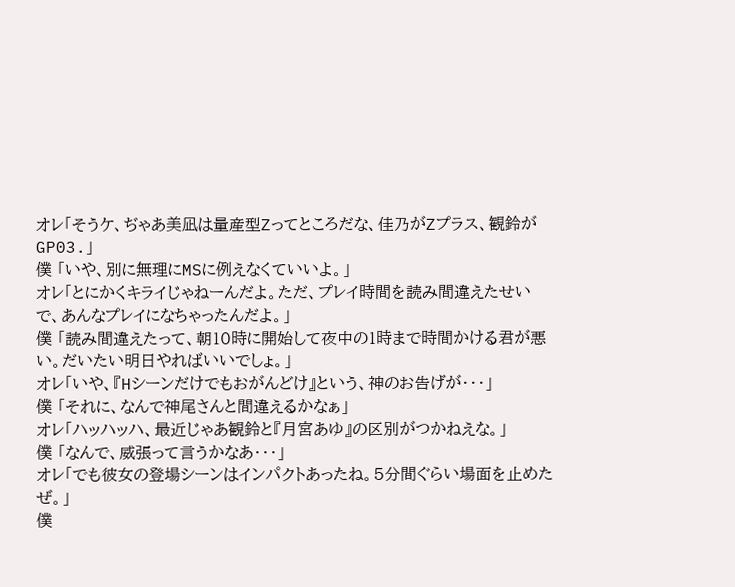オレ「そうケ、ぢゃあ美凪は量産型Zってところだな、佳乃がZプラス、観鈴がGP03.」
僕 「いや、別に無理にMSに例えなくていいよ。」
オレ「とにかくキライじゃねーんだよ。ただ、プレイ時間を読み間違えたせいで、あんなプレイになちゃったんだよ。」
僕 「読み間違えたって、朝10時に開始して夜中の1時まで時間かける君が悪い。だいたい明日やればいいでしょ。」
オレ「いや、『Hシーンだけでもおがんどけ』という、神のお告げが・・・」
僕 「それに、なんで神尾さんと間違えるかなぁ」
オレ「ハッハッハ、最近じゃあ観鈴と『月宮あゆ』の区別がつかねえな。」
僕 「なんで、威張って言うかなあ・・・」
オレ「でも彼女の登場シーンはインパクトあったね。5分間ぐらい場面を止めたぜ。」
僕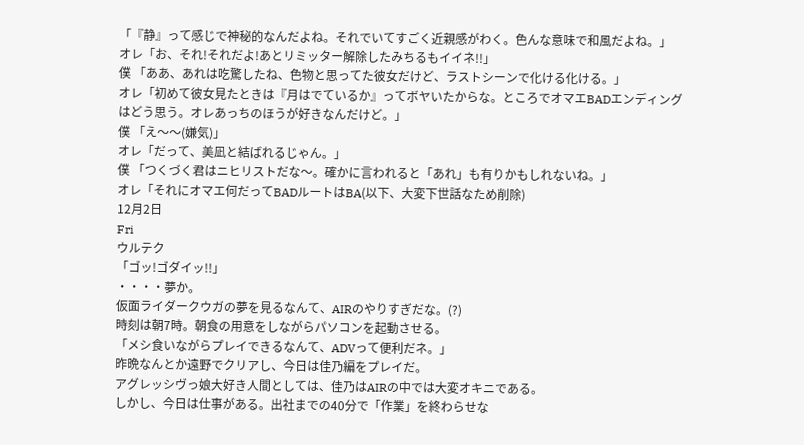「『静』って感じで神秘的なんだよね。それでいてすごく近親感がわく。色んな意味で和風だよね。」
オレ「お、それ!それだよ!あとリミッター解除したみちるもイイネ!!」
僕 「ああ、あれは吃驚したね、色物と思ってた彼女だけど、ラストシーンで化ける化ける。」
オレ「初めて彼女見たときは『月はでているか』ってボヤいたからな。ところでオマエBADエンディングはどう思う。オレあっちのほうが好きなんだけど。」
僕 「え〜〜(嫌気)」
オレ「だって、美凪と結ばれるじゃん。」
僕 「つくづく君はニヒリストだな〜。確かに言われると「あれ」も有りかもしれないね。」
オレ「それにオマエ何だってBADルートはBA(以下、大変下世話なため削除)
12月2日
Fri
ウルテク
「ゴッ!ゴダイッ!!」
・・・・夢か。
仮面ライダークウガの夢を見るなんて、AIRのやりすぎだな。(?)
時刻は朝7時。朝食の用意をしながらパソコンを起動させる。
「メシ食いながらプレイできるなんて、ADVって便利だネ。」
昨晩なんとか遠野でクリアし、今日は佳乃編をプレイだ。
アグレッシヴっ娘大好き人間としては、佳乃はAIRの中では大変オキニである。
しかし、今日は仕事がある。出社までの40分で「作業」を終わらせな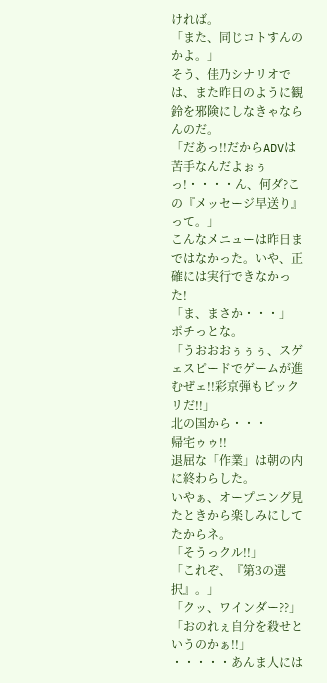ければ。
「また、同じコトすんのかよ。」
そう、佳乃シナリオでは、また昨日のように観鈴を邪険にしなきゃならんのだ。
「だあっ!!だからADVは苦手なんだよぉぅっ!・・・・ん、何ダ?この『メッセージ早送り』って。」
こんなメニューは昨日まではなかった。いや、正確には実行できなかった!
「ま、まさか・・・」
ポチっとな。
「うおおおぅぅぅ、スゲェスピードでゲームが進むぜェ!!彩京弾もビックリだ!!」
北の国から・・・
帰宅ゥゥ!!
退屈な「作業」は朝の内に終わらした。
いやぁ、オープニング見たときから楽しみにしてたからネ。
「そうっクル!!」
「これぞ、『第3の選択』。」
「クッ、ワインダー??」
「おのれぇ自分を殺せというのかぁ!!」
・・・・・あんま人には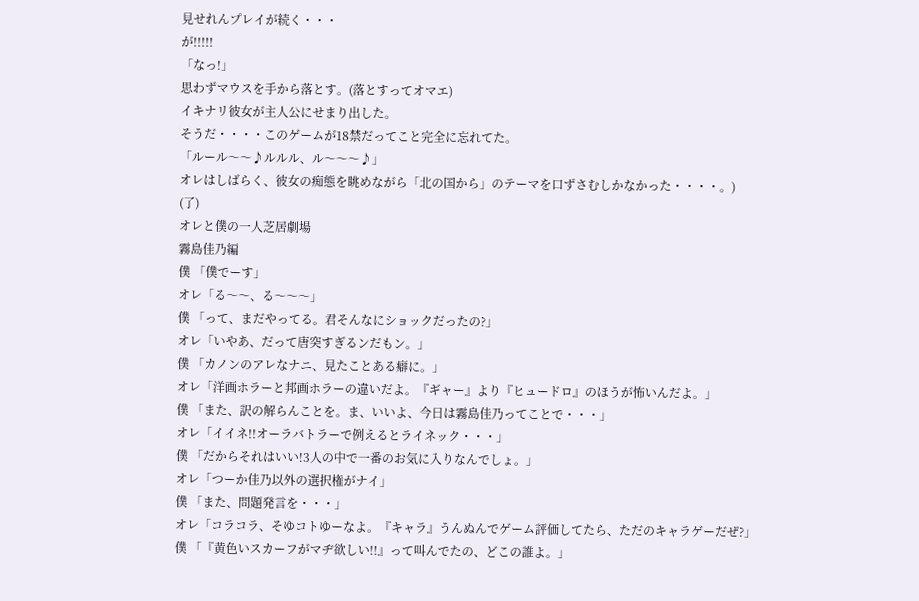見せれんプレイが続く・・・
が!!!!!
「なっ!」
思わずマウスを手から落とす。(落とすってオマエ)
イキナリ彼女が主人公にせまり出した。
そうだ・・・・このゲームが18禁だってこと完全に忘れてた。
「ルール〜〜♪ルルル、ル〜〜〜♪」
オレはしばらく、彼女の痴態を眺めながら「北の国から」のテーマを口ずさむしかなかった・・・・。)
(了)
オレと僕の一人芝居劇場
霧島佳乃編
僕 「僕でーす」
オレ「る〜〜、る〜〜〜」
僕 「って、まだやってる。君そんなにショックだったの?」
オレ「いやあ、だって唐突すぎるンだもン。」
僕 「カノンのアレなナニ、見たことある癖に。」
オレ「洋画ホラーと邦画ホラーの違いだよ。『ギャー』より『ヒュードロ』のほうが怖いんだよ。」
僕 「また、訳の解らんことを。ま、いいよ、今日は霧島佳乃ってことで・・・」
オレ「イイネ!!オーラバトラーで例えるとライネック・・・」
僕 「だからそれはいい!3人の中で一番のお気に入りなんでしょ。」
オレ「つーか佳乃以外の選択権がナイ」
僕 「また、問題発言を・・・」
オレ「コラコラ、そゆコトゆーなよ。『キャラ』うんぬんでゲーム評価してたら、ただのキャラゲーだぜ?」
僕 「『黄色いスカーフがマヂ欲しい!!』って叫んでたの、どこの誰よ。」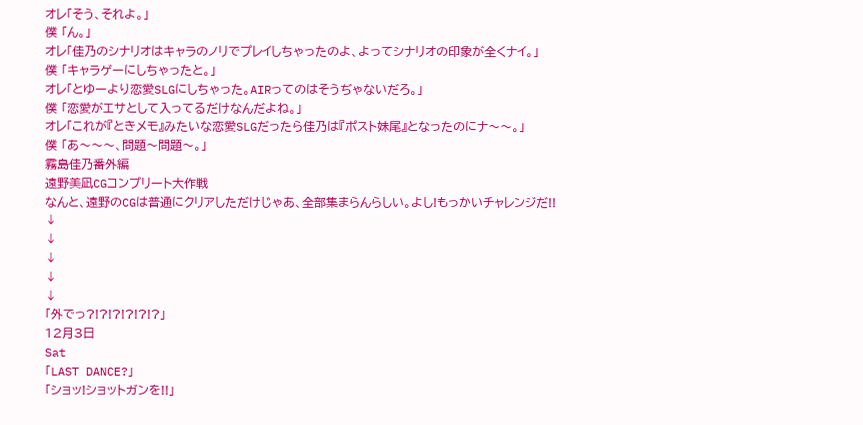オレ「そう、それよ。」
僕 「ん。」
オレ「佳乃のシナリオはキャラのノリでプレイしちゃったのよ、よってシナリオの印象が全くナイ。」
僕 「キャラゲーにしちゃったと。」
オレ「とゆーより恋愛SLGにしちゃった。AIRってのはそうぢゃないだろ。」
僕 「恋愛がエサとして入ってるだけなんだよね。」
オレ「これが『ときメモ』みたいな恋愛SLGだったら佳乃は『ポスト妹尾』となったのにナ〜〜。」
僕 「あ〜〜〜、問題〜問題〜。」
霧島佳乃番外編
遠野美凪CGコンプリート大作戦
なんと、遠野のCGは普通にクリアしただけじゃあ、全部集まらんらしい。よし!もっかいチャレンジだ!!
↓
↓
↓
↓
↓
「外でっ?!?!?!?!?!?」
12月3日
Sat
「LAST DANCE?」
「ショッ!ショットガンを!!」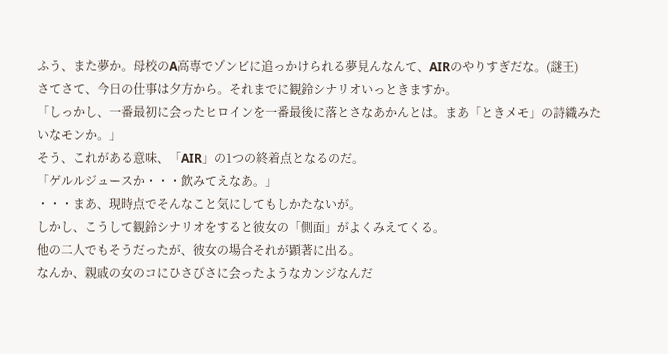ふう、また夢か。母校のA高専でゾンビに追っかけられる夢見んなんて、AIRのやりすぎだな。(謎王)
さてさて、今日の仕事は夕方から。それまでに観鈴シナリオいっときますか。
「しっかし、一番最初に会ったヒロインを一番最後に落とさなあかんとは。まあ「ときメモ」の詩織みたいなモンか。」
そう、これがある意味、「AIR」の1つの終着点となるのだ。
「ゲルルジュースか・・・飲みてえなあ。」
・・・まあ、現時点でそんなこと気にしてもしかたないが。
しかし、こうして観鈴シナリオをすると彼女の「側面」がよくみえてくる。
他の二人でもそうだったが、彼女の場合それが顕著に出る。
なんか、親戚の女のコにひさびさに会ったようなカンジなんだ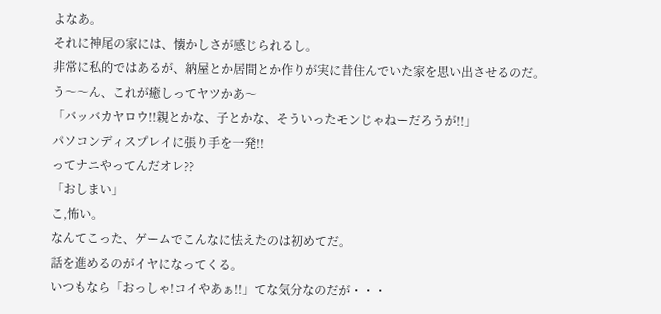よなあ。
それに神尾の家には、懐かしさが感じられるし。
非常に私的ではあるが、納屋とか居間とか作りが実に昔住んでいた家を思い出させるのだ。
う〜〜ん、これが癒しってヤツかあ〜
「バッバカヤロウ!!親とかな、子とかな、そういったモンじゃねーだろうが!!」
パソコンディスプレイに張り手を一発!!
ってナニやってんだオレ??
「おしまい」
こ,怖い。
なんてこった、ゲームでこんなに怯えたのは初めてだ。
話を進めるのがイヤになってくる。
いつもなら「おっしゃ!コイやあぁ!!」てな気分なのだが・・・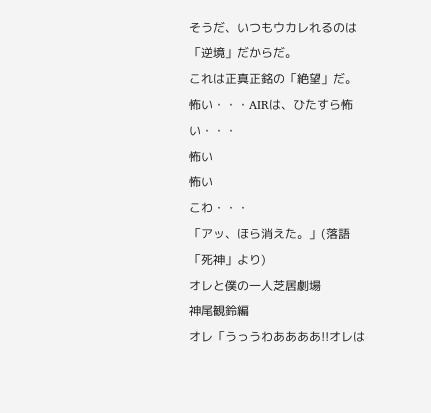そうだ、いつもウカレれるのは「逆境」だからだ。
これは正真正銘の「絶望」だ。
怖い・・・AIRは、ひたすら怖い・・・
怖い
怖い
こわ・・・
「アッ、ほら消えた。」(落語 「死神」より)
オレと僕の一人芝居劇場
神尾観鈴編
オレ「うっうわああああ!!オレは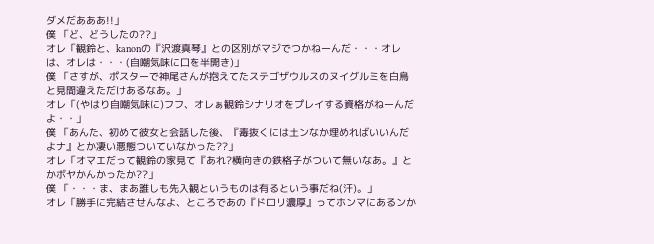ダメだあああ!!」
僕 「ど、どうしたの??」
オレ「観鈴と、kanonの『沢渡真琴』との区別がマジでつかねーんだ・・・オレは、オレは・・・(自嘲気味に口を半開き)」
僕 「さすが、ポスターで神尾さんが抱えてたステゴザウルスのヌイグルミを白鳥と見間違えただけあるなあ。」
オレ「(やはり自嘲気味に)フフ、オレぁ観鈴シナリオをプレイする資格がねーんだよ・・」
僕 「あんた、初めて彼女と会話した後、『毒抜くには土ンなか埋めればいいんだよナ』とか凄い悪態ついていなかった??」
オレ「オマエだって観鈴の家見て『あれ?横向きの鉄格子がついて無いなあ。』とかボヤかんかったか??」
僕 「・・・ま、まあ誰しも先入観というものは有るという事だね(汗)。」
オレ「勝手に完結させんなよ、ところであの『ドロリ濃厚』ってホンマにあるンか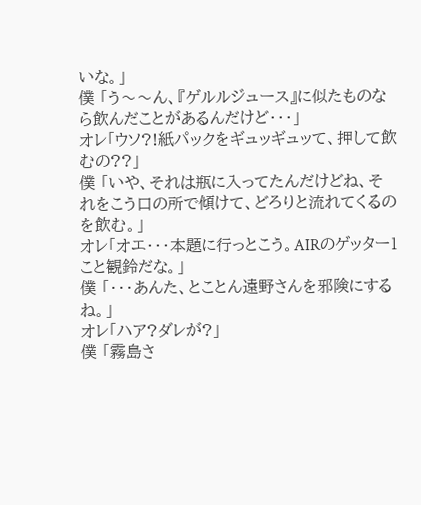いな。」
僕 「う〜〜ん、『ゲルルジュース』に似たものなら飲んだことがあるんだけど・・・」
オレ「ウソ?!紙パックをギュッギュッて、押して飲むの??」
僕 「いや、それは瓶に入ってたんだけどね、それをこう口の所で傾けて、どろりと流れてくるのを飲む。」
オレ「オエ・・・本題に行っとこう。AIRのゲッター1こと観鈴だな。」
僕 「・・・あんた、とことん遠野さんを邪険にするね。」
オレ「ハア?ダレが?」
僕 「霧島さ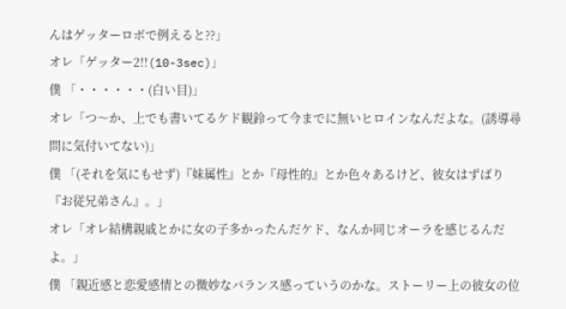んはゲッターロボで例えると??」
オレ「ゲッター2!!(10-3sec)」
僕 「・・・・・・(白い目)」
オレ「つ〜か、上でも書いてるケド観鈴って今までに無いヒロインなんだよな。(誘導尋問に気付いてない)」
僕 「(それを気にもせず)『妹属性』とか『母性的』とか色々あるけど、彼女はずばり『お従兄弟さん』。」
オレ「オレ結構親戚とかに女の子多かったんだケド、なんか同じオーラを感じるんだよ。」
僕 「親近感と恋愛感情との微妙なバランス感っていうのかな。ストーリー上の彼女の位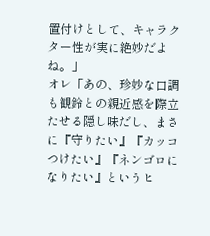置付けとして、キャラクター性が実に絶妙だよね。」
オレ「あの、珍妙な口調も観鈴との親近感を際立たせる隠し味だし、まさに『守りたい』『カッコつけたい』『ネンゴロになりたい』というヒ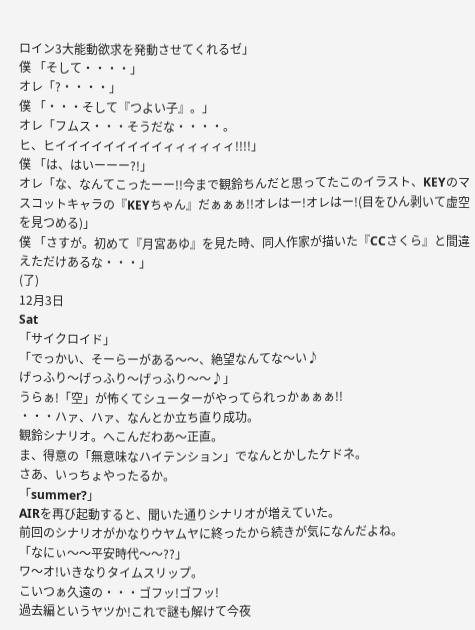ロイン3大能動欲求を発動させてくれるゼ」
僕 「そして・・・・」
オレ「?・・・・」
僕 「・・・そして『つよい子』。」
オレ「フムス・・・そうだな・・・・。
ヒ、ヒイイイイイイイイイィィィィィィ!!!!」
僕 「は、はいーーー?!」
オレ「な、なんてこったーー!!今まで観鈴ちんだと思ってたこのイラスト、KEYのマスコットキャラの『KEYちゃん』だぁぁぁ!!オレはー!オレはー!(目をひん剥いて虚空を見つめる)」
僕 「さすが。初めて『月宮あゆ』を見た時、同人作家が描いた『CCさくら』と間違えただけあるな・・・」
(了)
12月3日
Sat
「サイクロイド」
「でっかい、そーらーがある〜〜、絶望なんてな〜い♪
げっふり〜げっふり〜げっふり〜〜♪」
うらぁ!「空」が怖くてシューターがやってられっかぁぁぁ!!
・・・ハァ、ハァ、なんとか立ち直り成功。
観鈴シナリオ。へこんだわあ〜正直。
ま、得意の「無意味なハイテンション」でなんとかしたケドネ。
さあ、いっちょやったるか。
「summer?」
AIRを再び起動すると、聞いた通りシナリオが増えていた。
前回のシナリオがかなりウヤムヤに終ったから続きが気になんだよね。
「なにぃ〜〜平安時代〜〜??」
ワ〜オ!いきなりタイムスリップ。
こいつぁ久遠の・・・ゴフッ!ゴフッ!
過去編というヤツか!これで謎も解けて今夜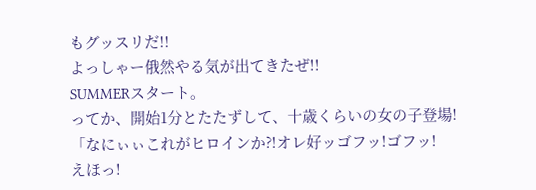もグッスリだ!!
よっしゃー俄然やる気が出てきたぜ!!
SUMMERスタート。
ってか、開始1分とたたずして、十歳くらいの女の子登場!
「なにぃぃこれがヒロインか?!オレ好ッゴフッ!ゴフッ!
えほっ!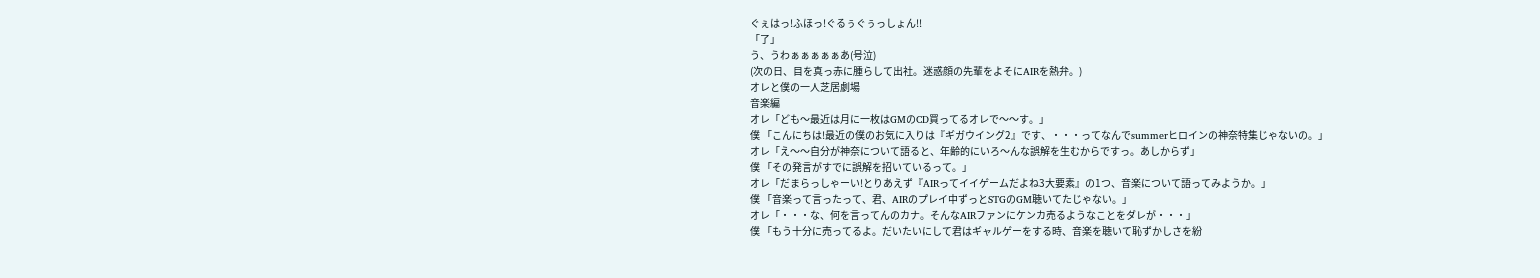ぐぇはっ!ふほっ!ぐるぅぐぅっしょん!!
「了」
う、うわぁぁぁぁぁあ(号泣)
(次の日、目を真っ赤に腫らして出社。迷惑顔の先輩をよそにAIRを熱弁。)
オレと僕の一人芝居劇場
音楽編
オレ「ども〜最近は月に一枚はGMのCD買ってるオレで〜〜す。」
僕 「こんにちは!最近の僕のお気に入りは『ギガウイング2』です、・・・ってなんでsummerヒロインの神奈特集じゃないの。」
オレ「え〜〜自分が神奈について語ると、年齢的にいろ〜んな誤解を生むからですっ。あしからず」
僕 「その発言がすでに誤解を招いているって。」
オレ「だまらっしゃーい!とりあえず『AIRってイイゲームだよね3大要素』の1つ、音楽について語ってみようか。」
僕 「音楽って言ったって、君、AIRのプレイ中ずっとSTGのGM聴いてたじゃない。」
オレ「・・・な、何を言ってんのカナ。そんなAIRファンにケンカ売るようなことをダレが・・・」
僕 「もう十分に売ってるよ。だいたいにして君はギャルゲーをする時、音楽を聴いて恥ずかしさを紛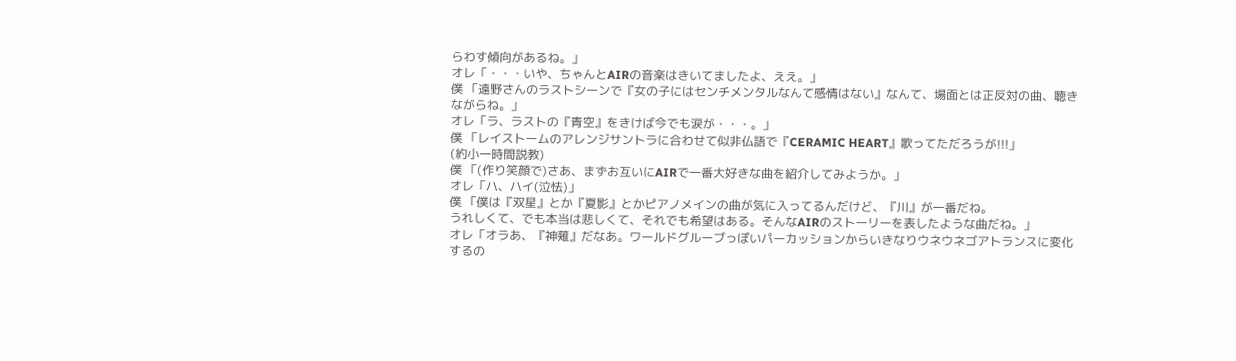らわす傾向があるね。」
オレ「・・・いや、ちゃんとAIRの音楽はきいてましたよ、ええ。」
僕 「遠野さんのラストシーンで『女の子にはセンチメンタルなんて感情はない』なんて、場面とは正反対の曲、聴きながらね。」
オレ「ラ、ラストの『青空』をきけば今でも涙が・・・。」
僕 「レイストームのアレンジサントラに合わせて似非仏語で『CERAMIC HEART』歌ってただろうが!!!」
(約小一時間説教)
僕 「(作り笑顔で)さあ、まずお互いにAIRで一番大好きな曲を紹介してみようか。」
オレ「ハ、ハイ(泣怯)」
僕 「僕は『双星』とか『夏影』とかピアノメインの曲が気に入ってるんだけど、『川』が一番だね。
うれしくて、でも本当は悲しくて、それでも希望はある。そんなAIRのストーリーを表したような曲だね。」
オレ「オラあ、『神薙』だなあ。ワールドグルーブっぽいパーカッションからいきなりウネウネゴアトランスに変化するの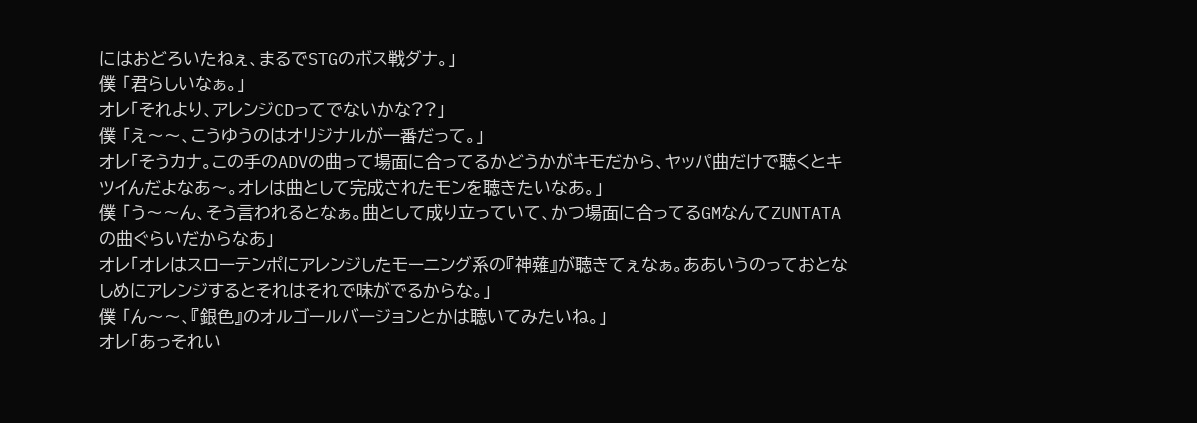にはおどろいたねぇ、まるでSTGのボス戦ダナ。」
僕 「君らしいなぁ。」
オレ「それより、アレンジCDってでないかな??」
僕 「え〜〜、こうゆうのはオリジナルが一番だって。」
オレ「そうカナ。この手のADVの曲って場面に合ってるかどうかがキモだから、ヤッパ曲だけで聴くとキツイんだよなあ〜。オレは曲として完成されたモンを聴きたいなあ。」
僕 「う〜〜ん、そう言われるとなぁ。曲として成り立っていて、かつ場面に合ってるGMなんてZUNTATAの曲ぐらいだからなあ」
オレ「オレはスローテンポにアレンジしたモーニング系の『神薙』が聴きてぇなぁ。ああいうのっておとなしめにアレンジするとそれはそれで味がでるからな。」
僕 「ん〜〜、『銀色』のオルゴールバージョンとかは聴いてみたいね。」
オレ「あっそれい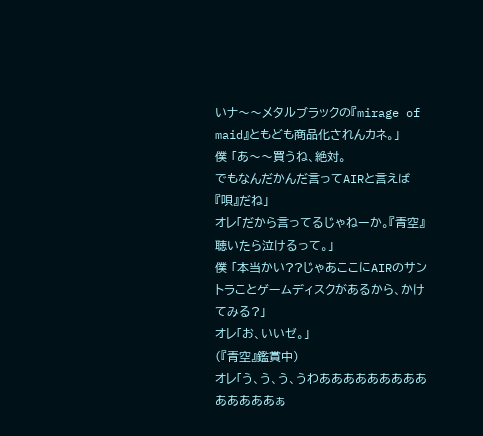いナ〜〜メタルブラックの『mirage of maid』ともども商品化されんカネ。」
僕 「あ〜〜買うね、絶対。
でもなんだかんだ言ってAIRと言えば『唄』だね」
オレ「だから言ってるじゃねーか。『青空』聴いたら泣けるって。」
僕 「本当かい??じゃあここにAIRのサントラことゲームディスクがあるから、かけてみる?」
オレ「お、いいゼ。」
(『青空』鑑賞中)
オレ「う、う、う、うわああああああああああああああぁ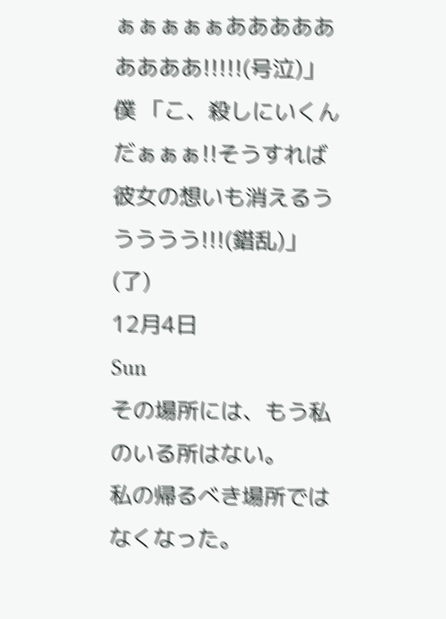ぁぁぁぁぁあああああああああ!!!!!(号泣)」
僕 「こ、殺しにいくんだぁぁぁ!!そうすれば彼女の想いも消えるううううう!!!(錯乱)」
(了)
12月4日
Sun
その場所には、もう私のいる所はない。
私の帰るべき場所ではなくなった。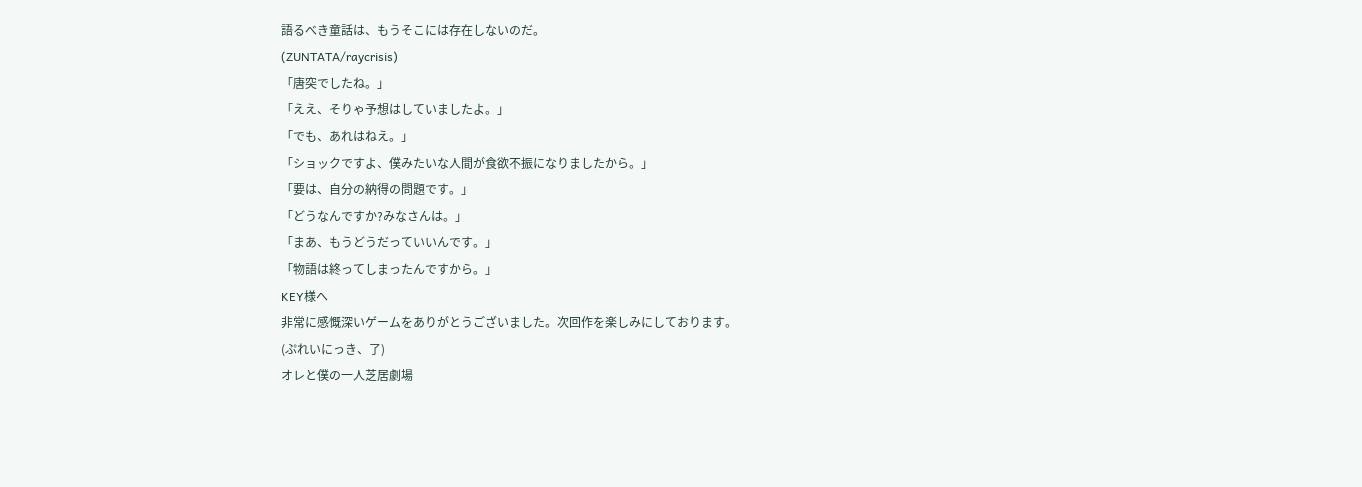語るべき童話は、もうそこには存在しないのだ。
(ZUNTATA/raycrisis)
「唐突でしたね。」
「ええ、そりゃ予想はしていましたよ。」
「でも、あれはねえ。」
「ショックですよ、僕みたいな人間が食欲不振になりましたから。」
「要は、自分の納得の問題です。」
「どうなんですか?みなさんは。」
「まあ、もうどうだっていいんです。」
「物語は終ってしまったんですから。」
KEY様へ
非常に感慨深いゲームをありがとうございました。次回作を楽しみにしております。
(ぷれいにっき、了)
オレと僕の一人芝居劇場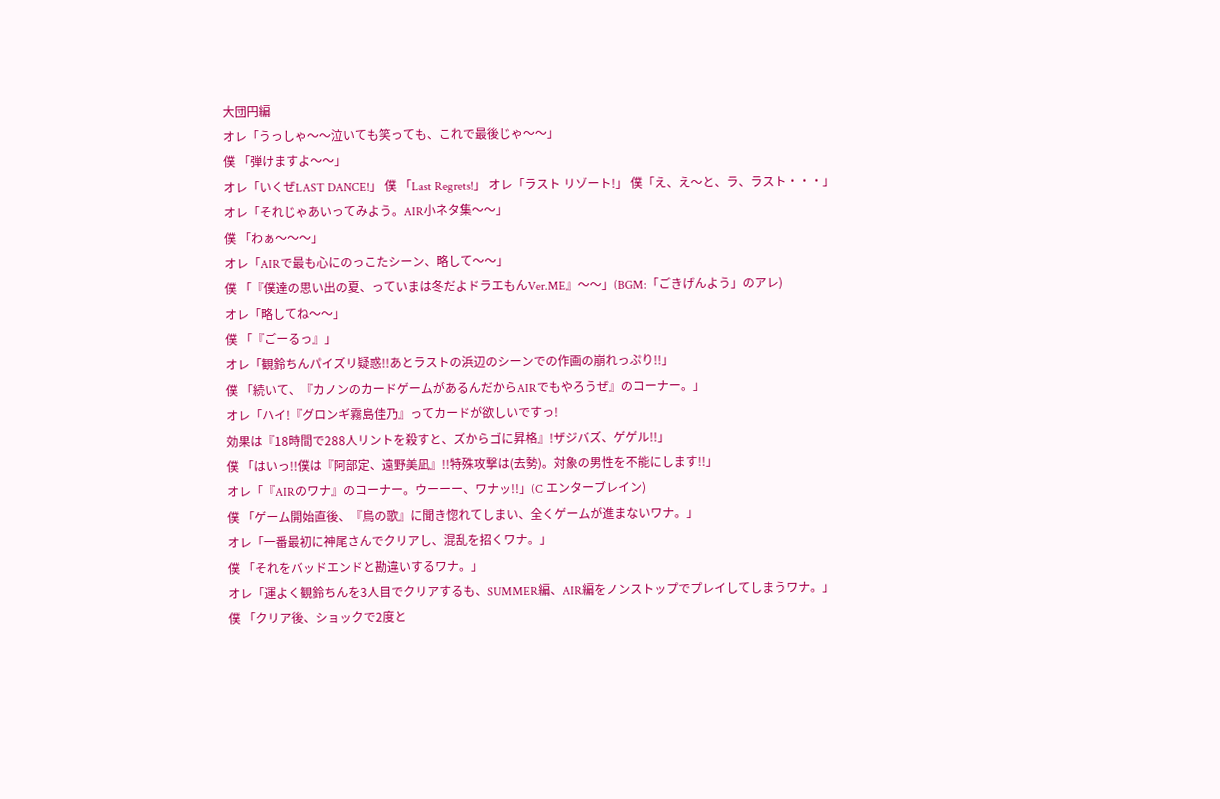大団円編
オレ「うっしゃ〜〜泣いても笑っても、これで最後じゃ〜〜」
僕 「弾けますよ〜〜」
オレ「いくぜLAST DANCE!」 僕 「Last Regrets!」 オレ「ラスト リゾート!」 僕「え、え〜と、ラ、ラスト・・・」
オレ「それじゃあいってみよう。AIR小ネタ集〜〜」
僕 「わぁ〜〜〜」
オレ「AIRで最も心にのっこたシーン、略して〜〜」
僕 「『僕達の思い出の夏、っていまは冬だよドラエもんVer.ME』〜〜」(BGM:「ごきげんよう」のアレ)
オレ「略してね〜〜」
僕 「『ごーるっ』」
オレ「観鈴ちんパイズリ疑惑!!あとラストの浜辺のシーンでの作画の崩れっぷり!!」
僕 「続いて、『カノンのカードゲームがあるんだからAIRでもやろうぜ』のコーナー。」
オレ「ハイ!『グロンギ霧島佳乃』ってカードが欲しいですっ!
効果は『18時間で288人リントを殺すと、ズからゴに昇格』!ザジバズ、ゲゲル!!」
僕 「はいっ!!僕は『阿部定、遠野美凪』!!特殊攻撃は(去勢)。対象の男性を不能にします!!」
オレ「『AIRのワナ』のコーナー。ウーーー、ワナッ!!」(C エンターブレイン)
僕 「ゲーム開始直後、『鳥の歌』に聞き惚れてしまい、全くゲームが進まないワナ。」
オレ「一番最初に神尾さんでクリアし、混乱を招くワナ。」
僕 「それをバッドエンドと勘違いするワナ。」
オレ「運よく観鈴ちんを3人目でクリアするも、SUMMER編、AIR編をノンストップでプレイしてしまうワナ。」
僕 「クリア後、ショックで2度と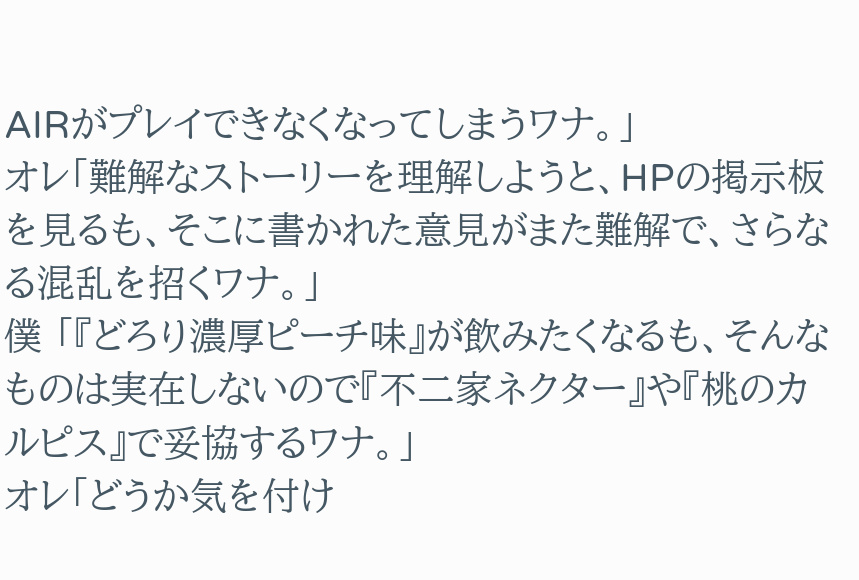AIRがプレイできなくなってしまうワナ。」
オレ「難解なストーリーを理解しようと、HPの掲示板を見るも、そこに書かれた意見がまた難解で、さらなる混乱を招くワナ。」
僕 「『どろり濃厚ピーチ味』が飲みたくなるも、そんなものは実在しないので『不二家ネクター』や『桃のカルピス』で妥協するワナ。」
オレ「どうか気を付け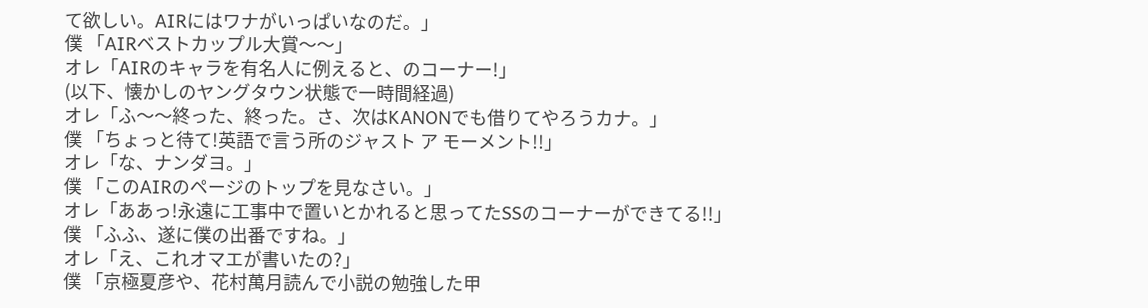て欲しい。AIRにはワナがいっぱいなのだ。」
僕 「AIRベストカップル大賞〜〜」
オレ「AIRのキャラを有名人に例えると、のコーナー!」
(以下、懐かしのヤングタウン状態で一時間経過)
オレ「ふ〜〜終った、終った。さ、次はKANONでも借りてやろうカナ。」
僕 「ちょっと待て!英語で言う所のジャスト ア モーメント!!」
オレ「な、ナンダヨ。」
僕 「このAIRのページのトップを見なさい。」
オレ「ああっ!永遠に工事中で置いとかれると思ってたSSのコーナーができてる!!」
僕 「ふふ、遂に僕の出番ですね。」
オレ「え、これオマエが書いたの?」
僕 「京極夏彦や、花村萬月読んで小説の勉強した甲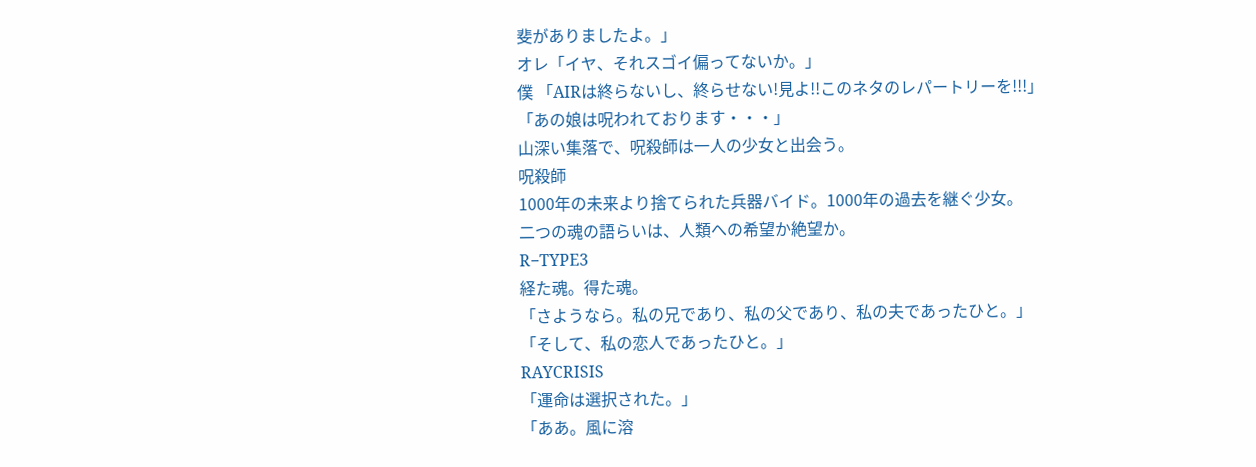斐がありましたよ。」
オレ「イヤ、それスゴイ偏ってないか。」
僕 「AIRは終らないし、終らせない!見よ!!このネタのレパートリーを!!!」
「あの娘は呪われております・・・」
山深い集落で、呪殺師は一人の少女と出会う。
呪殺師
1000年の未来より捨てられた兵器バイド。1000年の過去を継ぐ少女。
二つの魂の語らいは、人類への希望か絶望か。
R−TYPE3
経た魂。得た魂。
「さようなら。私の兄であり、私の父であり、私の夫であったひと。」
「そして、私の恋人であったひと。」
RAYCRISIS
「運命は選択された。」
「ああ。風に溶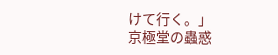けて行く。」
京極堂の蟲惑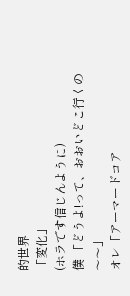的世界
「変化」
(ホラです信じんように)
僕 「どうよ!って、おおいどこ行くの〜〜」
オレ「アーマードコア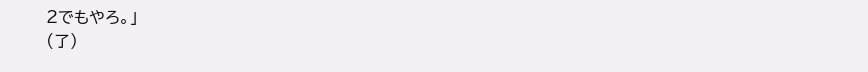2でもやろ。」
(了)